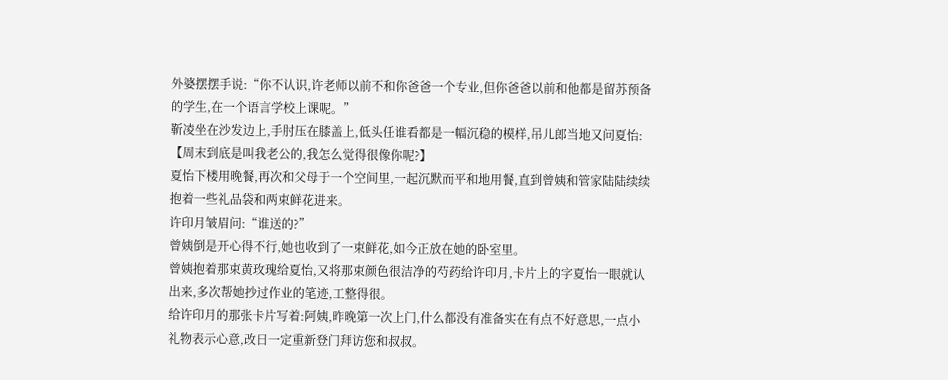外婆摆摆手说:“你不认识,许老师以前不和你爸爸一个专业,但你爸爸以前和他都是留苏预备的学生,在一个语言学校上课呢。”
靳凌坐在沙发边上,手肘压在膝盖上,低头任谁看都是一幅沉稳的模样,吊儿郎当地又问夏怡:【周末到底是叫我老公的,我怎么觉得很像你呢?】
夏怡下楼用晚餐,再次和父母于一个空间里,一起沉默而平和地用餐,直到曾姨和管家陆陆续续抱着一些礼品袋和两束鲜花进来。
许印月皱眉问:“谁送的?”
曾姨倒是开心得不行,她也收到了一束鲜花,如今正放在她的卧室里。
曾姨抱着那束黄玫瑰给夏怡,又将那束颜色很洁净的芍药给许印月,卡片上的字夏怡一眼就认出来,多次帮她抄过作业的笔迹,工整得很。
给许印月的那张卡片写着:阿姨,昨晚第一次上门,什么都没有准备实在有点不好意思,一点小礼物表示心意,改日一定重新登门拜访您和叔叔。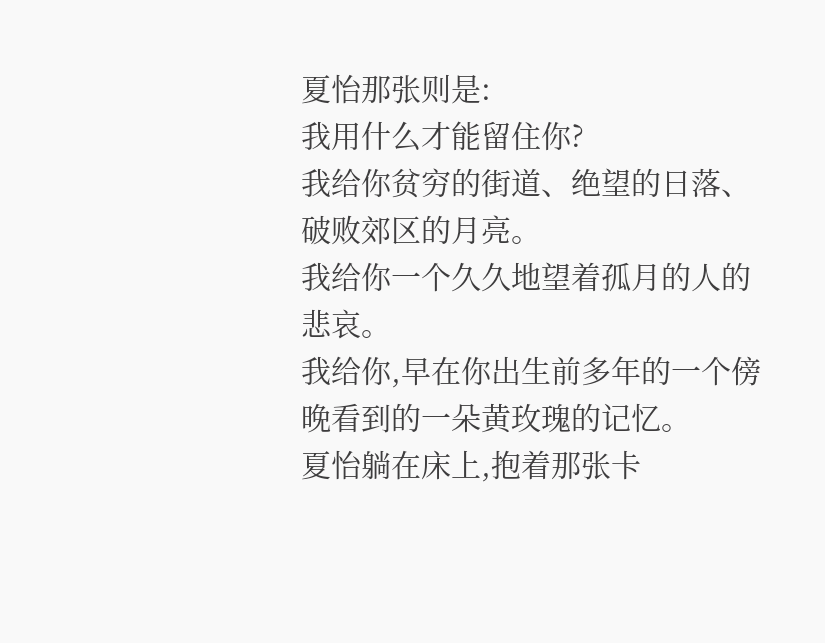夏怡那张则是:
我用什么才能留住你?
我给你贫穷的街道、绝望的日落、破败郊区的月亮。
我给你一个久久地望着孤月的人的悲哀。
我给你,早在你出生前多年的一个傍晚看到的一朵黄玫瑰的记忆。
夏怡躺在床上,抱着那张卡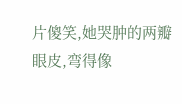片傻笑,她哭肿的两瓣眼皮,弯得像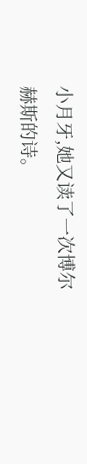小月牙,她又读了一次博尔赫斯的诗。